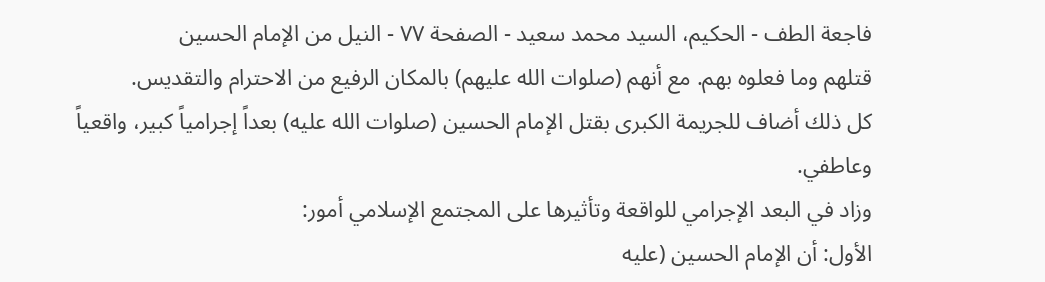فاجعة الطف - الحكيم، السيد محمد سعيد - الصفحة ٧٧ - النيل من الإمام الحسين
قتلهم وما فعلوه بهم. مع أنهم (صلوات الله عليهم) بالمكان الرفيع من الاحترام والتقديس.
كل ذلك أضاف للجريمة الكبرى بقتل الإمام الحسين (صلوات الله عليه) بعداً إجرامياً كبير، واقعياً وعاطفي.
وزاد في البعد الإجرامي للواقعة وتأثيرها على المجتمع الإسلامي أمور:
الأول: أن الإمام الحسين (عليه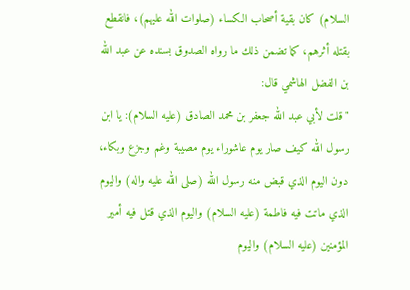السلام) كان بقية أصحاب الكساء (صلوات الله عليهم)، فانقطع بقتله أثرهم، كما تضمن ذلك ما رواه الصدوق بسنده عن عبد الله بن الفضل الهاشمي قال:
"قلت لأبي عبد الله جعفر بن محمد الصادق (عليه السلام): يا ابن رسول الله كيف صار يوم عاشوراء يوم مصيبة وغم وجزع وبكاء، دون اليوم الذي قبض منه رسول الله (صلى الله عليه واله) واليوم الذي ماتت فيه فاطمة (عليه السلام) واليوم الذي قتل فيه أمير المؤمنين (عليه السلام) واليوم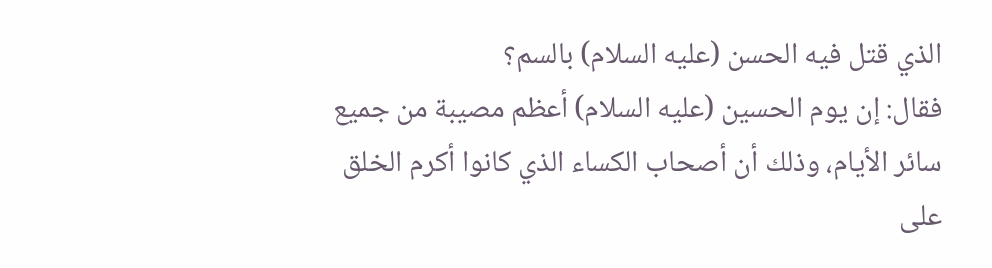الذي قتل فيه الحسن (عليه السلام) بالسم؟
فقال: إن يوم الحسين (عليه السلام) أعظم مصيبة من جميع سائر الأيام، وذلك أن أصحاب الكساء الذي كانوا أكرم الخلق على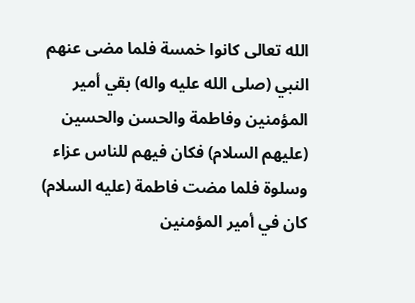الله تعالى كانوا خمسة فلما مضى عنهم النبي (صلى الله عليه واله) بقي أمير المؤمنين وفاطمة والحسن والحسين (عليهم السلام) فكان فيهم للناس عزاء وسلوة فلما مضت فاطمة (عليه السلام) كان في أمير المؤمنين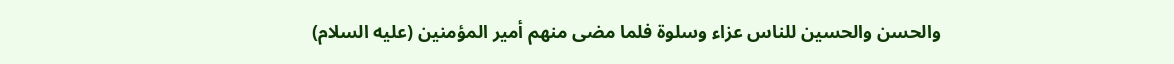والحسن والحسين للناس عزاء وسلوة فلما مضى منهم أمير المؤمنين (عليه السلام)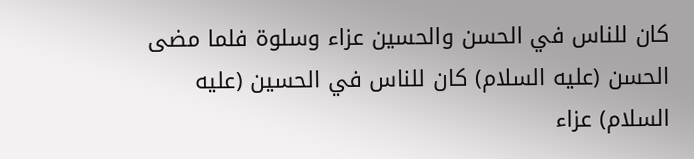كان للناس في الحسن والحسين عزاء وسلوة فلما مضى الحسن (عليه السلام) كان للناس في الحسين (عليه السلام) عزاء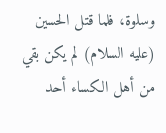وسلوة، فلما قتل الحسين (عليه السلام) لم يكن بقي من أهل الكساء أحد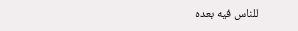للناس فيه بعده